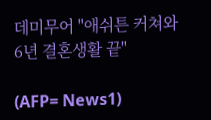데미무어 "애쉬튼 커쳐와 6년 결혼생활 끝"

(AFP= News1)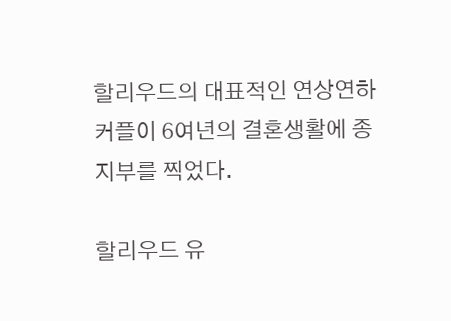할리우드의 대표적인 연상연하 커플이 6여년의 결혼생활에 종지부를 찍었다.

할리우드 유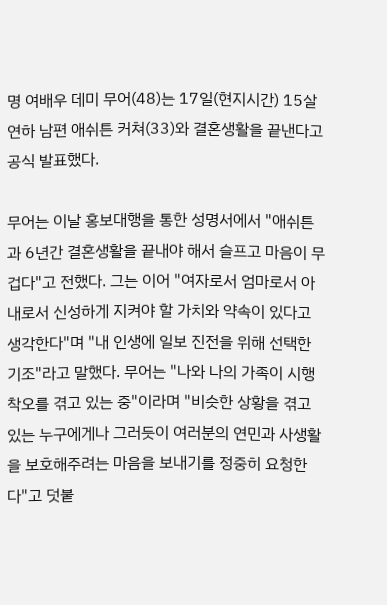명 여배우 데미 무어(48)는 17일(현지시간) 15살 연하 남편 애쉬튼 커쳐(33)와 결혼생활을 끝낸다고 공식 발표했다.

무어는 이날 홍보대행을 통한 성명서에서 "애쉬튼과 6년간 결혼생활을 끝내야 해서 슬프고 마음이 무겁다"고 전했다. 그는 이어 "여자로서 엄마로서 아내로서 신성하게 지켜야 할 가치와 약속이 있다고 생각한다"며 "내 인생에 일보 진전을 위해 선택한 기조"라고 말했다. 무어는 "나와 나의 가족이 시행착오를 겪고 있는 중"이라며 "비슷한 상황을 겪고 있는 누구에게나 그러듯이 여러분의 연민과 사생활을 보호해주려는 마음을 보내기를 정중히 요청한다"고 덧붙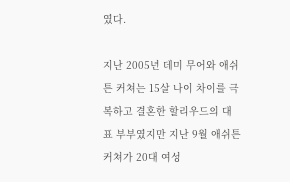였다.

지난 2005년 데미 무어와 애쉬튼 커쳐는 15살 나이 차이를 극복하고 결혼한 할리우드의 대표 부부였지만 지난 9월 애쉬튼 커쳐가 20대 여성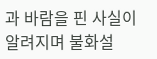과 바람을 핀 사실이 알려지며 불화설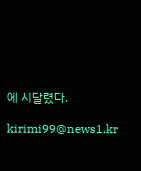에 시달렸다.

kirimi99@news1.kr